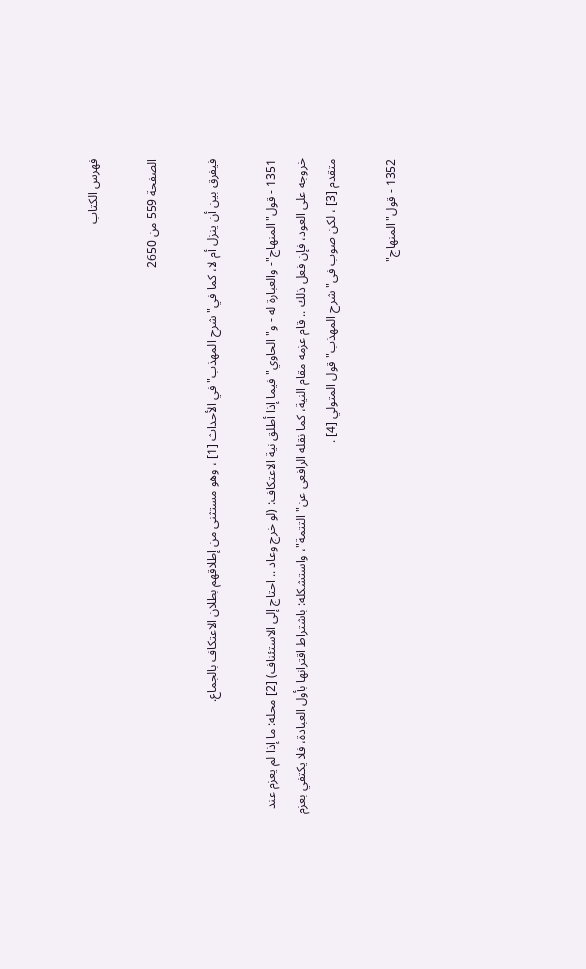فهرس الكتاب

الصفحة 559 من 2650

فيفرق بين أن ينزل أم لا، كما في"شرح المهذب"في الأحداث [1] ، وهو مستثنى من إطلاقهم بطلان الاعتكاف بالجماع.

1351 - قول"المنهاج"- والعبارة له - و"الحاوي"فيما إذا أطلق نية الاعتكاف: (لو خرج وعاد .. احتاج إلى الاستئناف) [2] محله: ما إذا لم يعزم عند خروجه على العود، فإن فعل ذلك .. قام عزمه مقام النية، كما نقله الرافعى عن"التتمة"، واستشكله: باشتراط اقترانها بأول العبادة، فلا يكتفي بعزم متقدم [3] ، لكن صوب فى"شرح المهذب"قول المتولي [4] .

1352 - قول"المنهاج"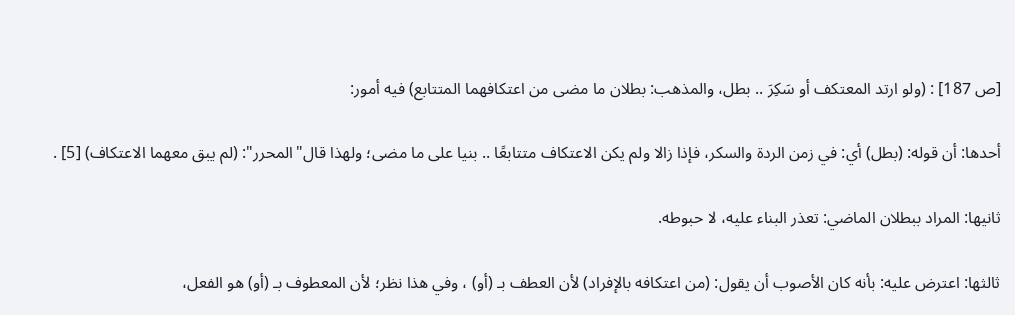[ص 187] : (ولو ارتد المعتكف أو سَكِرَ .. بطل، والمذهب: بطلان ما مضى من اعتكافهما المتتابع) فيه أمور:

أحدها: أن قوله: (بطل) أي: في زمن الردة والسكر، فإذا زالا ولم يكن الاعتكاف متتابعًا .. بنيا على ما مضى؛ ولهذا قال"المحرر": (لم يبق معهما الاعتكاف) [5] .

ثانيها: المراد ببطلان الماضي: تعذر البناء عليه، لا حبوطه.

ثالثها: اعترض عليه: بأنه كان الأصوب أن يقول: (من اعتكافه بالإفراد) لأن العطف بـ (أو) ، وفي هذا نظر؛ لأن المعطوف بـ (أو) هو الفعل،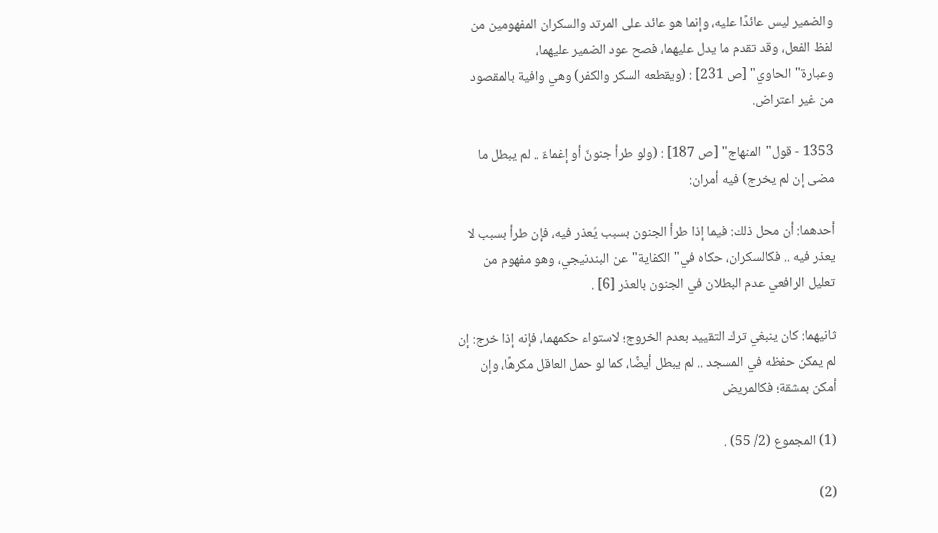والضمير ليس عائدًا عليه، وإنما هو عائد على المرتد والسكران المفهومين من لفظ الفعل، وقد تقدم ما يدل عليهما، فصح عود الضمير عليهما، وعبارة"الحاوي" [ص 231] : (ويقطعه السكر والكفر) وهي وافية بالمقصود من غير اعتراض.

1353 - قول"المنهاج" [ص 187] : (ولو طرأ جنونٌ أو إغماءٌ .. لم يبطل ما مضى إن لم يخرج) فيه أمران:

أحدهما: أن محل ذلك: فيما إذا طرأ الجنون بسبب يُعذر فيه، فإن طرأ بسبب لا يعذر فيه .. فكالسكران، حكاه في"الكفاية"عن البندنيجي، وهو مفهوم من تعليل الرافعي عدم البطلان في الجنون بالعذر [6] .

ثانيهما: كان ينبغي ترك التقييد بعدم الخروج؛ لاستواء حكمهما، فإنه إذا خرج: إن لم يمكن حفظه في المسجد .. لم يبطل أيضًا، كما لو حمل العاقل مكرهًا، وإن أمكن بمشقة؛ فكالمريض

(1) المجموع (2/ 55) .

(2)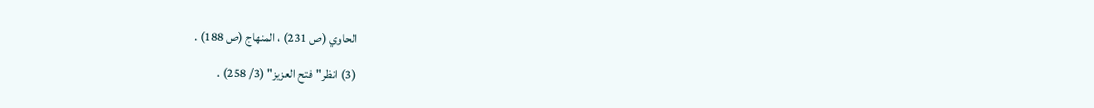الحاوي (ص 231) ، المنهاج (ص 188) .

(3) انظر"فتح العزيز" (3/ 258) .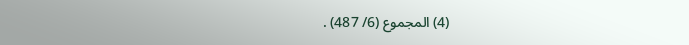(4) المجموع (6/ 487) .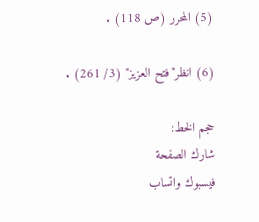(5) المحرر (ص 118) .

(6) انظر"فتح العزيز" (3/ 261) .

حجم الخط:
شارك الصفحة
فيسبوك واتساب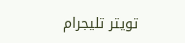تويتر تليجرام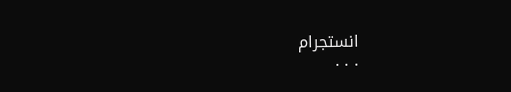انستجرام
. . .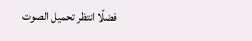فضلًا انتظر تحميل الصوت